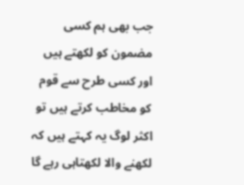جب بھی ہم کسی مضمون کو لکھتے ہیں اور کسی طرح سے قوم کو مخاطب کرتے ہیں تو اکثر لوگ یہ کہتے ہیں کہ لکھنے والا لکھتاہی رہے گا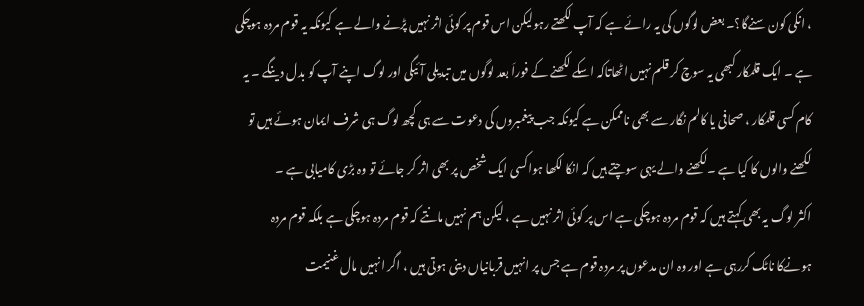، انکی کون سنےگا؟۔ بعض لوگوں کی یہ رائے ہے کہ آپ لکھتے رہولیکن اس قوم پر کوئی اثر نہیں پڑنے والے ہے کیونکہ یہ قوم مردہ ہوچکی ہے ۔ ایک قلمکار کبھی یہ سوچ کر قلم نہیں اٹھاتاکہ اسکے لکھنے کے فوراَ بعد لوگوں میں تبدیلی آئیگی اور لوگ اپنے آپ کو بدل دینگے ۔ یہ کام کسی قلمکار ، صحافی یا کالم نگار سے بھی ناممکن ہے کیونکہ جب پیغمبروں کی دعوت سے ہی کچھ لوگ ہی شرف ایمان ہوئے ہیں تو لکھنے والوں کا کیا ہے ۔لکھنے والے یہی سوچتے ہیں کہ انکا لکھا ہواکسی ایک شخص پر بھی اثر کر جائے تو وہ بڑی کامیابی ہے ۔
اکثر لوگ یہ بھی کہتے ہیں کہ قوم مردہ ہوچکی ہے اس پر کوئی اثر نہیں ہے ، لیکن ہم نہیں مانتے کہ قوم مردہ ہوچکی ہے بلکہ قوم مردہ ہونےکا ناٹک کررہی ہے اور وہ ان مدعوں پر مردہ قوم ہے جس پر انہیں قربانیاں دینی ہوتی ہیں ، اگر انہیں مال غنیمت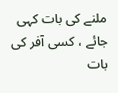ملنے کی بات کہی جائے ، کسی آفر کی بات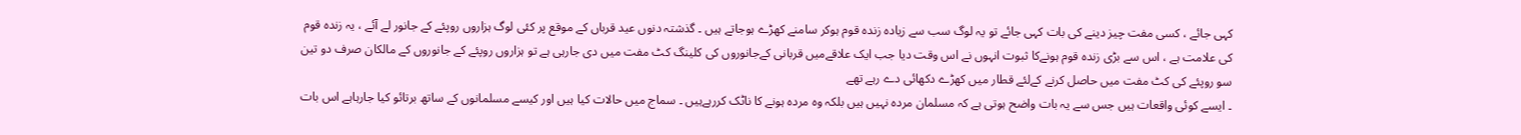کہی جائے ، کسی مفت چیز دینے کی بات کہی جائے تو یہ لوگ سب سے زیادہ زندہ قوم ہوکر سامنے کھڑے ہوجاتے ہیں ۔ گذشتہ دنوں عید قرباں کے موقع پر کئی لوگ ہزاروں روپئے کے جانور لے آئے ، یہ زندہ قوم کی علامت ہے ، اس سے بڑی زندہ قوم ہونےکا ثبوت انہوں نے اس وقت دیا جب ایک علاقےمیں قربانی کےجانوروں کی کلینگ کٹ مفت میں دی جارہی ہے تو ہزاروں روپئے کے جانوروں کے مالکان صرف دو تین سو روپئے کی کٹ مفت میں حاصل کرنے کےلئے قطار میں کھڑے دکھائی دے رہے تھے
۔ ایسے کوئی واقعات ہیں جس سے یہ بات واضح ہوتی ہے کہ مسلمان مردہ نہیں ہیں بلکہ وہ مردہ ہونے کا ناٹک کررہےہیں ۔ سماج میں حالات کیا ہیں اور کیسے مسلمانوں کے ساتھ برتائو کیا جارہاہے اس بات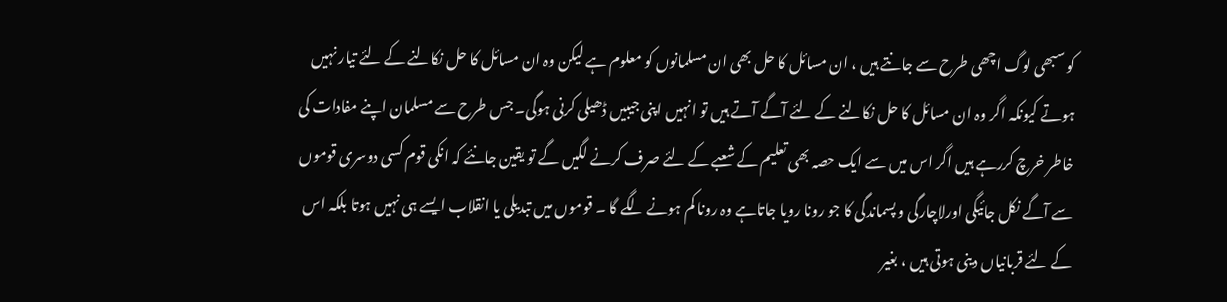کو سبھی لوگ اچھی طرح سے جانتے ہیں ، ان مسائل کا حل بھی ان مسلمانوں کو معلوم ہے لیکن وہ ان مسائل کا حل نکالنے کے لئے تیار نہیں ہوتے کیونکہ اگر وہ ان مسائل کا حل نکالنے کے لئے آگے آتے ہیں تو انہیں اپنی جیبیں ڈھیلی کرنی ہوگی۔ جس طرح سے مسلمان اپنے مفادات کی خاطر خرچ کررہے ہیں اگر اس میں سے ایک حصہ بھی تعلیم کے شعبے کے لئے صرف کرنے لگیں گے تو یقین جانئے کہ انکی قوم کسی دوسری قوموں سے آگے نکل جائیگی اورلاچارگی و پسماندگی کا جو رونا رویا جاتاہے وہ رونا کم ہونے لگے گا ۔ قوموں میں تبدیلی یا انقلاب ایسے ہی نہیں ہوتا بلکہ اس کے لئے قربانیاں دینی ہوتی ہیں ، بغیر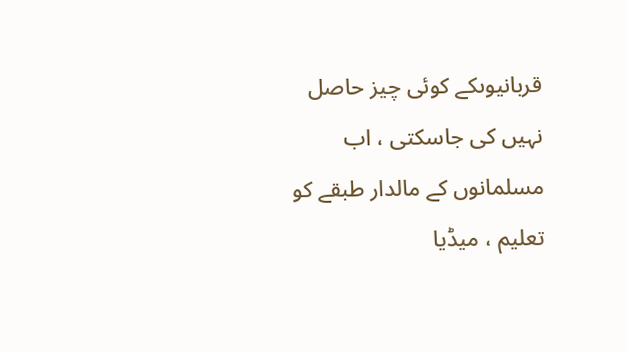قربانیوںکے کوئی چیز حاصل نہیں کی جاسکتی ، اب مسلمانوں کے مالدار طبقے کو تعلیم ، میڈیا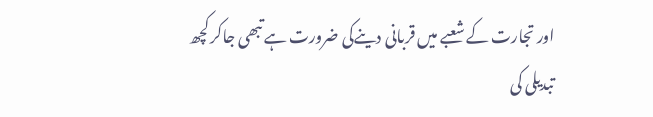اور تجارت کے شعبے میں قربانی دینےکی ضرورت ہے تبھی جاکر کچھ تبدیلی کی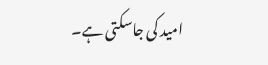امید کی جاسکتی ہے۔